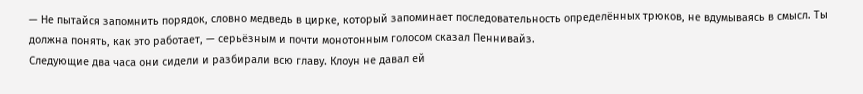— Не пытайся запомнить порядок, словно медведь в цирке, который запоминает последовательность определённых трюков, не вдумываясь в смысл. Ты должна понять, как это работает, — серьёзным и почти монотонным голосом сказал Пеннивайз.
Следующие два часа они сидели и разбирали всю главу. Клоун не давал ей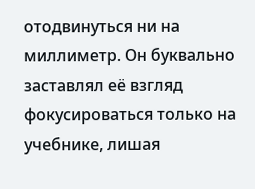отодвинуться ни на миллиметр. Он буквально заставлял её взгляд фокусироваться только на учебнике, лишая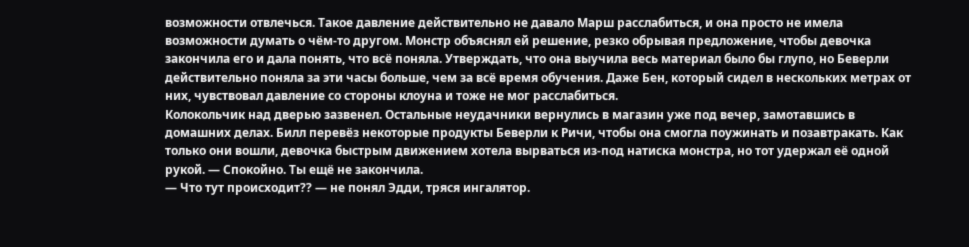возможности отвлечься. Такое давление действительно не давало Марш расслабиться, и она просто не имела возможности думать о чём-то другом. Монстр объяснял ей решение, резко обрывая предложение, чтобы девочка закончила его и дала понять, что всё поняла. Утверждать, что она выучила весь материал было бы глупо, но Беверли действительно поняла за эти часы больше, чем за всё время обучения. Даже Бен, который сидел в нескольких метрах от них, чувствовал давление со стороны клоуна и тоже не мог расслабиться.
Колокольчик над дверью зазвенел. Остальные неудачники вернулись в магазин уже под вечер, замотавшись в домашних делах. Билл перевёз некоторые продукты Беверли к Ричи, чтобы она смогла поужинать и позавтракать. Как только они вошли, девочка быстрым движением хотела вырваться из-под натиска монстра, но тот удержал её одной рукой. — Спокойно. Ты ещё не закончила.
— Что тут происходит?? — не понял Эдди, тряся ингалятор.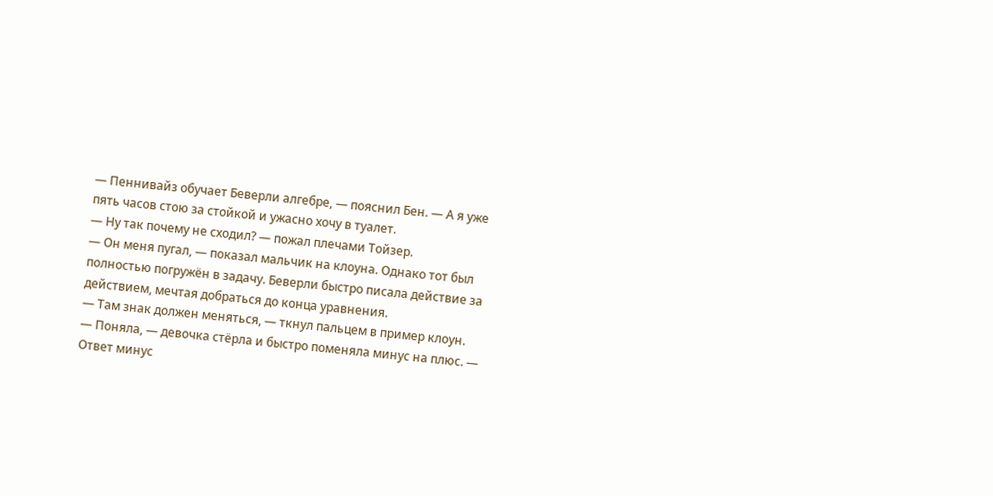— Пеннивайз обучает Беверли алгебре, — пояснил Бен. — А я уже пять часов стою за стойкой и ужасно хочу в туалет.
— Ну так почему не сходил? — пожал плечами Тойзер.
— Он меня пугал, — показал мальчик на клоуна. Однако тот был полностью погружён в задачу. Беверли быстро писала действие за действием, мечтая добраться до конца уравнения.
— Там знак должен меняться, — ткнул пальцем в пример клоун.
— Поняла, — девочка стёрла и быстро поменяла минус на плюс. — Ответ минус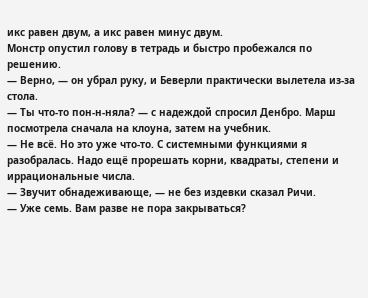икс равен двум, а икс равен минус двум.
Монстр опустил голову в тетрадь и быстро пробежался по решению.
— Верно, — он убрал руку, и Беверли практически вылетела из-за стола.
— Ты что-то пон-н-няла? — с надеждой спросил Денбро. Марш посмотрела сначала на клоуна, затем на учебник.
— Не всё. Но это уже что-то. С системными функциями я разобралась. Надо ещё прорешать корни, квадраты, степени и иррациональные числа.
— Звучит обнадеживающе, — не без издевки сказал Ричи.
— Уже семь. Вам разве не пора закрываться?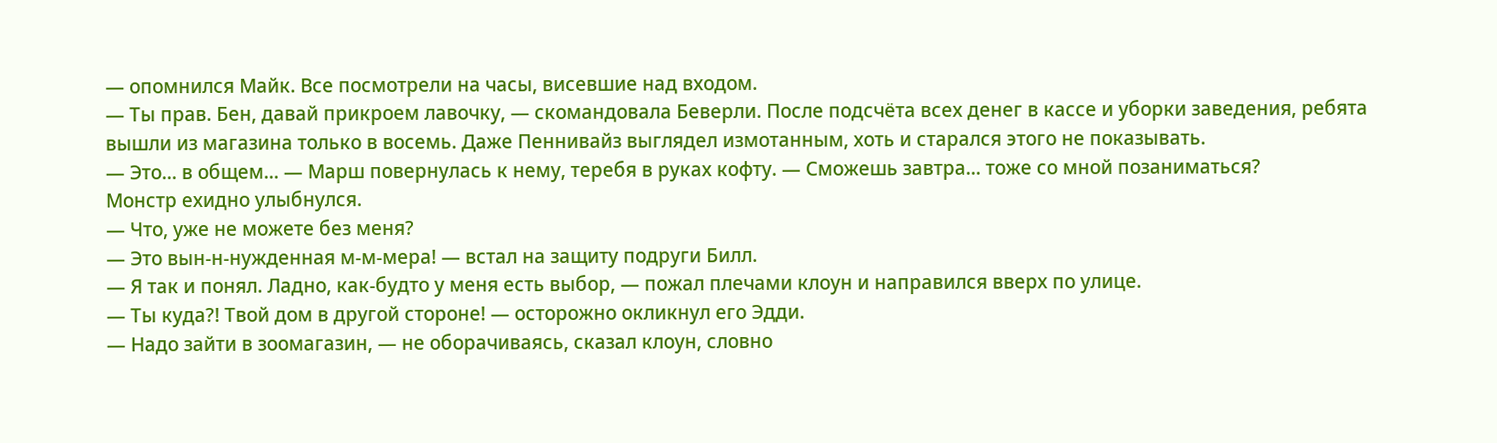— опомнился Майк. Все посмотрели на часы, висевшие над входом.
— Ты прав. Бен, давай прикроем лавочку, — скомандовала Беверли. После подсчёта всех денег в кассе и уборки заведения, ребята вышли из магазина только в восемь. Даже Пеннивайз выглядел измотанным, хоть и старался этого не показывать.
— Это... в общем... — Марш повернулась к нему, теребя в руках кофту. — Сможешь завтра... тоже со мной позаниматься?
Монстр ехидно улыбнулся.
— Что, уже не можете без меня?
— Это вын-н-нужденная м-м-мера! — встал на защиту подруги Билл.
— Я так и понял. Ладно, как-будто у меня есть выбор, — пожал плечами клоун и направился вверх по улице.
— Ты куда?! Твой дом в другой стороне! — осторожно окликнул его Эдди.
— Надо зайти в зоомагазин, — не оборачиваясь, сказал клоун, словно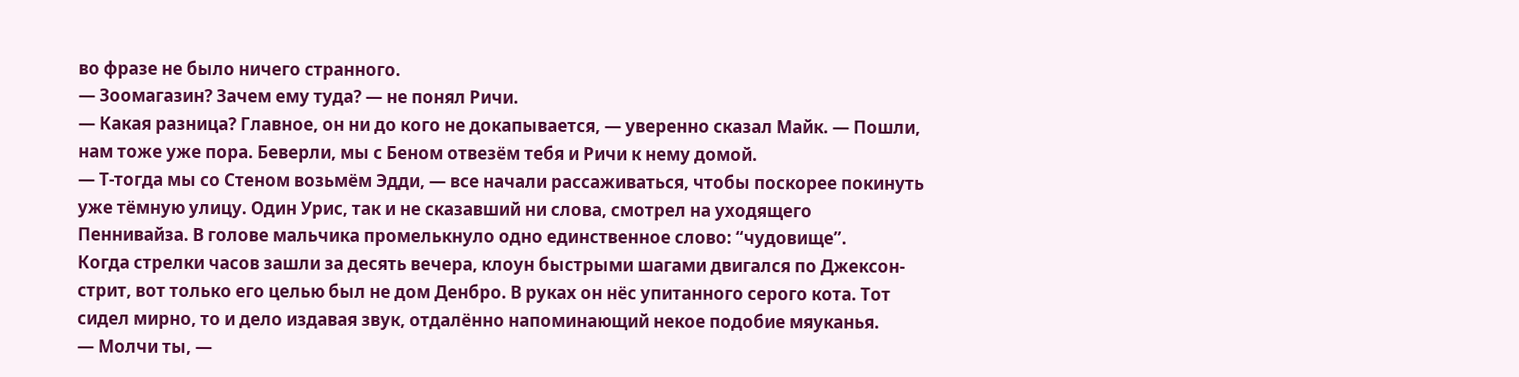во фразе не было ничего странного.
— Зоомагазин? Зачем ему туда? — не понял Ричи.
— Какая разница? Главное, он ни до кого не докапывается, — уверенно сказал Майк. — Пошли, нам тоже уже пора. Беверли, мы с Беном отвезём тебя и Ричи к нему домой.
— Т-тогда мы со Стеном возьмём Эдди, — все начали рассаживаться, чтобы поскорее покинуть уже тёмную улицу. Один Урис, так и не сказавший ни слова, смотрел на уходящего Пеннивайза. В голове мальчика промелькнуло одно единственное слово: “чудовище”.
Когда стрелки часов зашли за десять вечера, клоун быстрыми шагами двигался по Джексон-стрит, вот только его целью был не дом Денбро. В руках он нёс упитанного серого кота. Тот сидел мирно, то и дело издавая звук, отдалённо напоминающий некое подобие мяуканья.
— Молчи ты, —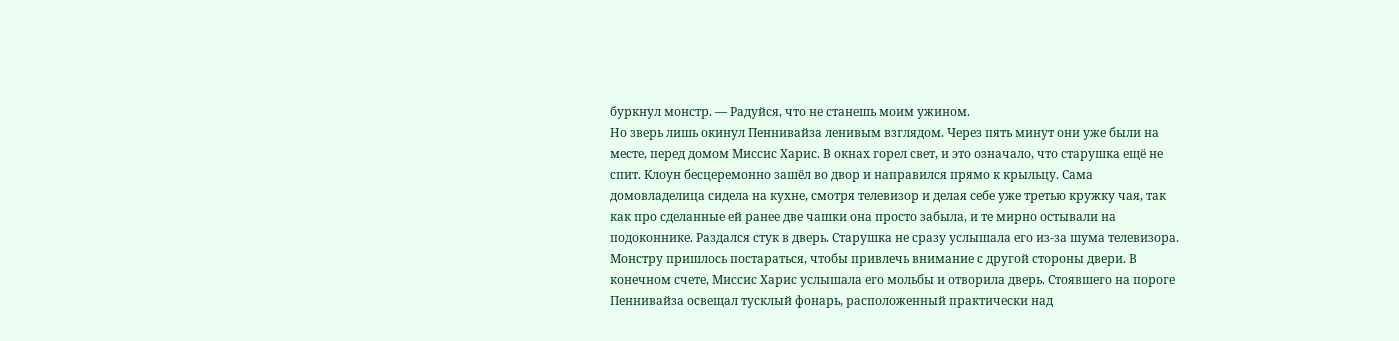буркнул монстр. — Радуйся, что не станешь моим ужином.
Но зверь лишь окинул Пеннивайза ленивым взглядом. Через пять минут они уже были на месте, перед домом Миссис Харис. В окнах горел свет, и это означало, что старушка ещё не спит. Клоун бесцеремонно зашёл во двор и направился прямо к крыльцу. Сама домовладелица сидела на кухне, смотря телевизор и делая себе уже третью кружку чая, так как про сделанные ей ранее две чашки она просто забыла, и те мирно остывали на подоконнике. Раздался стук в дверь. Старушка не сразу услышала его из-за шума телевизора. Монстру пришлось постараться, чтобы привлечь внимание с другой стороны двери. В конечном счете, Миссис Харис услышала его мольбы и отворила дверь. Стоявшего на пороге Пеннивайза освещал тусклый фонарь, расположенный практически над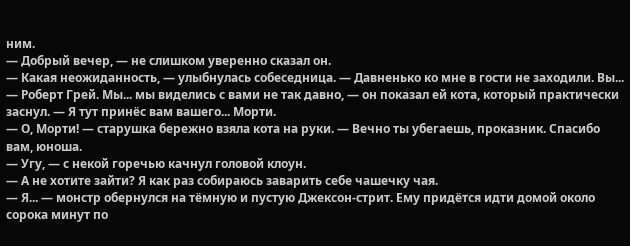ним.
— Добрый вечер, — не слишком уверенно сказал он.
— Какая неожиданность, — улыбнулась собеседница. — Давненько ко мне в гости не заходили. Вы...
— Роберт Грей. Мы... мы виделись с вами не так давно, — он показал ей кота, который практически заснул. — Я тут принёс вам вашего... Морти.
— О, Морти! — старушка бережно взяла кота на руки. — Вечно ты убегаешь, проказник. Спасибо вам, юноша.
— Угу, — с некой горечью качнул головой клоун.
— А не хотите зайти? Я как раз собираюсь заварить себе чашечку чая.
— Я... — монстр обернулся на тёмную и пустую Джексон-стрит. Ему придётся идти домой около сорока минут по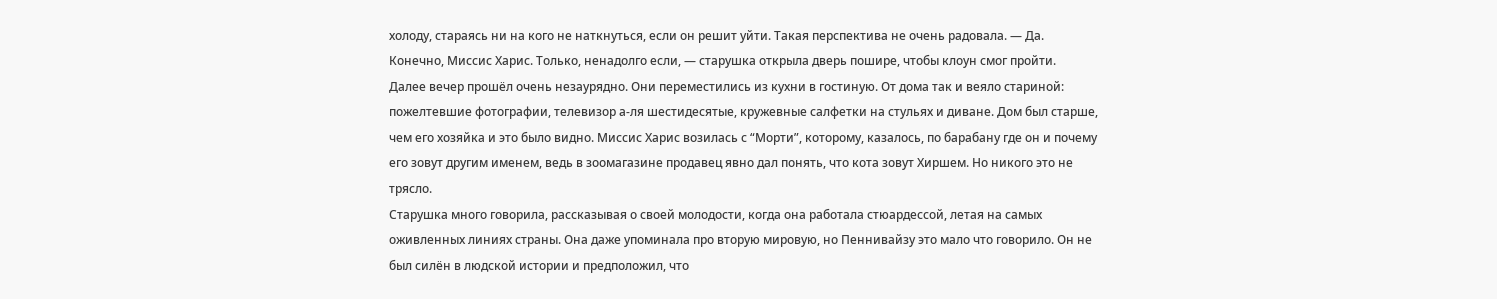холоду, стараясь ни на кого не наткнуться, если он решит уйти. Такая перспектива не очень радовала. — Да. Конечно, Миссис Харис. Только, ненадолго если, — старушка открыла дверь пошире, чтобы клоун смог пройти.
Далее вечер прошёл очень незаурядно. Они переместились из кухни в гостиную. От дома так и веяло стариной: пожелтевшие фотографии, телевизор а-ля шестидесятые, кружевные салфетки на стульях и диване. Дом был старше, чем его хозяйка и это было видно. Миссис Харис возилась с “Морти”, которому, казалось, по барабану где он и почему его зовут другим именем, ведь в зоомагазине продавец явно дал понять, что кота зовут Хиршем. Но никого это не трясло.
Старушка много говорила, рассказывая о своей молодости, когда она работала стюардессой, летая на самых оживленных линиях страны. Она даже упоминала про вторую мировую, но Пеннивайзу это мало что говорило. Он не был силён в людской истории и предположил, что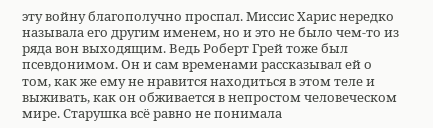эту войну благополучно проспал. Миссис Харис нередко называла его другим именем, но и это не было чем-то из ряда вон выходящим. Ведь Роберт Грей тоже был псевдонимом. Он и сам временами рассказывал ей о том, как же ему не нравится находиться в этом теле и выживать, как он обживается в непростом человеческом мире. Старушка всё равно не понимала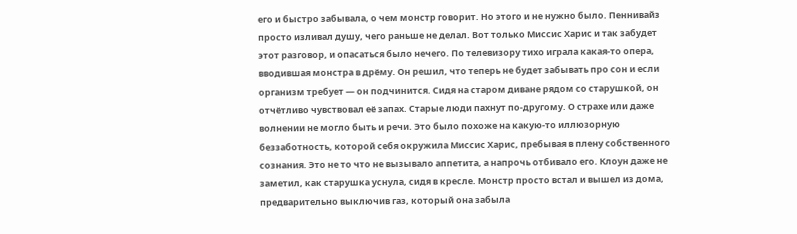его и быстро забывала, о чем монстр говорит. Но этого и не нужно было. Пеннивайз просто изливал душу, чего раньше не делал. Вот только Миссис Харис и так забудет этот разговор, и опасаться было нечего. По телевизору тихо играла какая-то опера, вводившая монстра в дрёму. Он решил, что теперь не будет забывать про сон и если организм требует — он подчинится. Сидя на старом диване рядом со старушкой, он отчётливо чувствовал её запах. Старые люди пахнут по-другому. О страхе или даже волнении не могло быть и речи. Это было похоже на какую-то иллюзорную беззаботность, которой себя окружила Миссис Харис, пребывая в плену собственного сознания. Это не то что не вызывало аппетита, а напрочь отбивало его. Клоун даже не заметил, как старушка уснула, сидя в кресле. Монстр просто встал и вышел из дома, предварительно выключив газ, который она забыла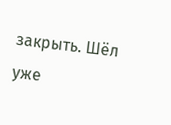закрыть. Шёл уже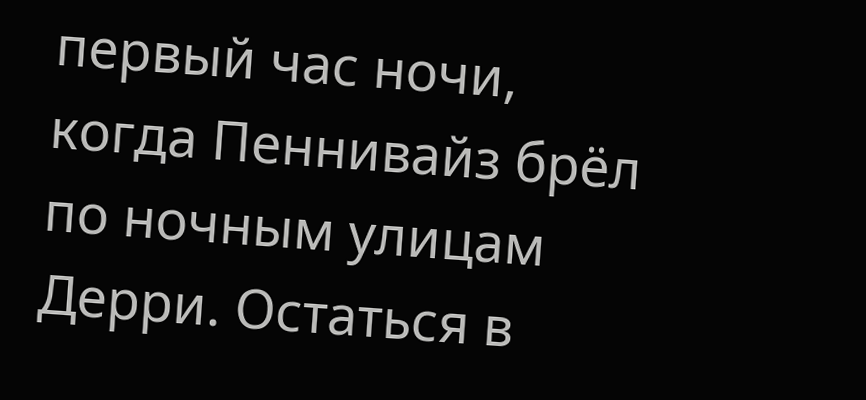первый час ночи, когда Пеннивайз брёл по ночным улицам Дерри. Остаться в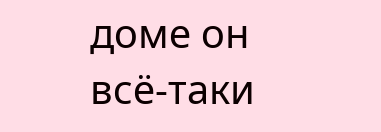доме он всё-таки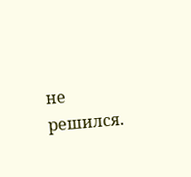не решился.